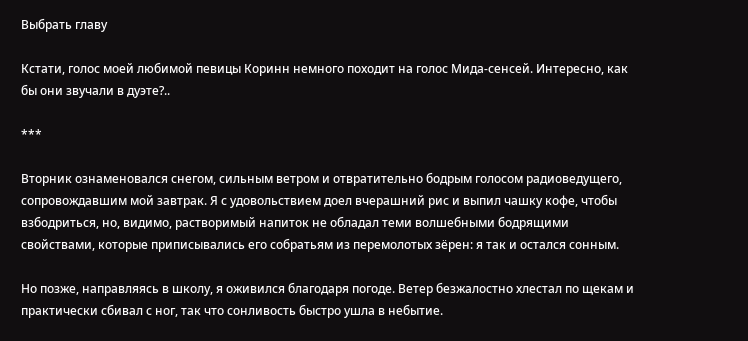Выбрать главу

Кстати, голос моей любимой певицы Коринн немного походит на голос Мида-сенсей. Интересно, как бы они звучали в дуэте?..

***

Вторник ознаменовался снегом, сильным ветром и отвратительно бодрым голосом радиоведущего, сопровождавшим мой завтрак. Я с удовольствием доел вчерашний рис и выпил чашку кофе, чтобы взбодриться, но, видимо, растворимый напиток не обладал теми волшебными бодрящими свойствами, которые приписывались его собратьям из перемолотых зёрен: я так и остался сонным.

Но позже, направляясь в школу, я оживился благодаря погоде. Ветер безжалостно хлестал по щекам и практически сбивал с ног, так что сонливость быстро ушла в небытие.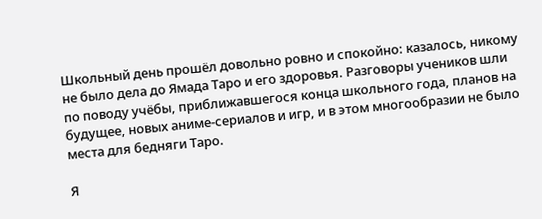Школьный день прошёл довольно ровно и спокойно: казалось, никому не было дела до Ямада Таро и его здоровья. Разговоры учеников шли по поводу учёбы, приближавшегося конца школьного года, планов на будущее, новых аниме-сериалов и игр, и в этом многообразии не было места для бедняги Таро.

Я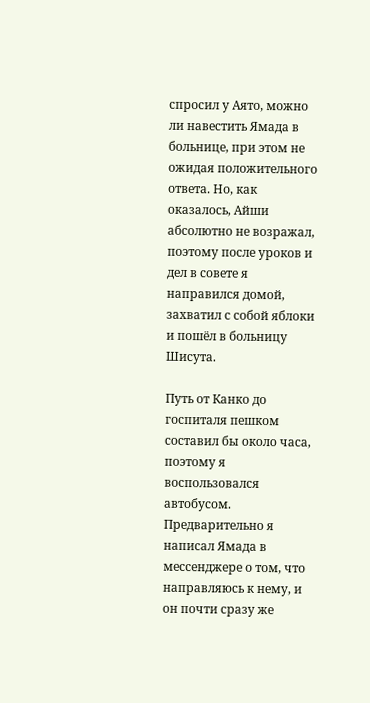спросил у Аято, можно ли навестить Ямада в больнице, при этом не ожидая положительного ответа. Но, как оказалось, Айши абсолютно не возражал, поэтому после уроков и дел в совете я направился домой, захватил с собой яблоки и пошёл в больницу Шисута.

Путь от Канко до госпиталя пешком составил бы около часа, поэтому я воспользовался автобусом. Предварительно я написал Ямада в мессенджере о том, что направляюсь к нему, и он почти сразу же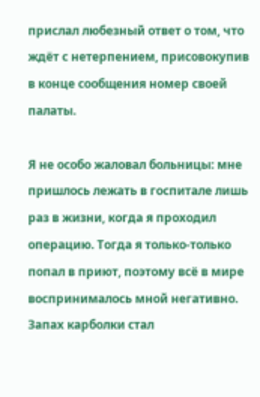прислал любезный ответ о том, что ждёт с нетерпением, присовокупив в конце сообщения номер своей палаты.

Я не особо жаловал больницы: мне пришлось лежать в госпитале лишь раз в жизни, когда я проходил операцию. Тогда я только-только попал в приют, поэтому всё в мире воспринималось мной негативно. Запах карболки стал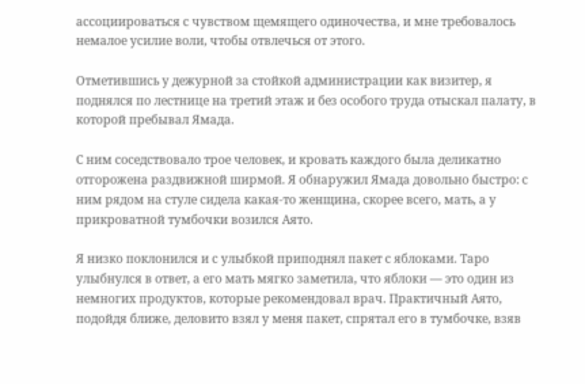ассоциироваться с чувством щемящего одиночества, и мне требовалось немалое усилие воли, чтобы отвлечься от этого.

Отметившись у дежурной за стойкой администрации как визитер, я поднялся по лестнице на третий этаж и без особого труда отыскал палату, в которой пребывал Ямада.

С ним соседствовало трое человек, и кровать каждого была деликатно отгорожена раздвижной ширмой. Я обнаружил Ямада довольно быстро: с ним рядом на стуле сидела какая-то женщина, скорее всего, мать, а у прикроватной тумбочки возился Аято.

Я низко поклонился и с улыбкой приподнял пакет с яблоками. Таро улыбнулся в ответ, а его мать мягко заметила, что яблоки — это один из немногих продуктов, которые рекомендовал врач. Практичный Аято, подойдя ближе, деловито взял у меня пакет, спрятал его в тумбочке, взяв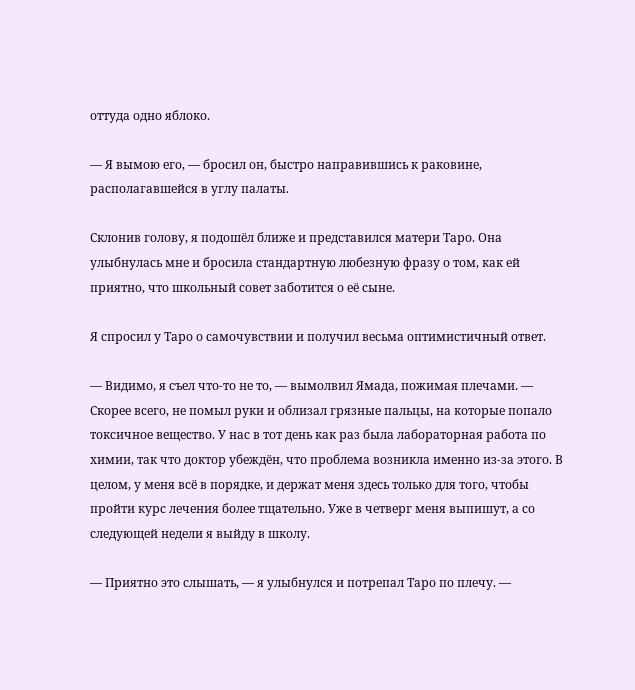оттуда одно яблоко.

— Я вымою его, — бросил он, быстро направившись к раковине, располагавшейся в углу палаты.

Склонив голову, я подошёл ближе и представился матери Таро. Она улыбнулась мне и бросила стандартную любезную фразу о том, как ей приятно, что школьный совет заботится о её сыне.

Я спросил у Таро о самочувствии и получил весьма оптимистичный ответ.

— Видимо, я съел что-то не то, — вымолвил Ямада, пожимая плечами. — Скорее всего, не помыл руки и облизал грязные пальцы, на которые попало токсичное вещество. У нас в тот день как раз была лабораторная работа по химии, так что доктор убеждён, что проблема возникла именно из-за этого. В целом, у меня всё в порядке, и держат меня здесь только для того, чтобы пройти курс лечения более тщательно. Уже в четверг меня выпишут, а со следующей недели я выйду в школу.

— Приятно это слышать, — я улыбнулся и потрепал Таро по плечу. —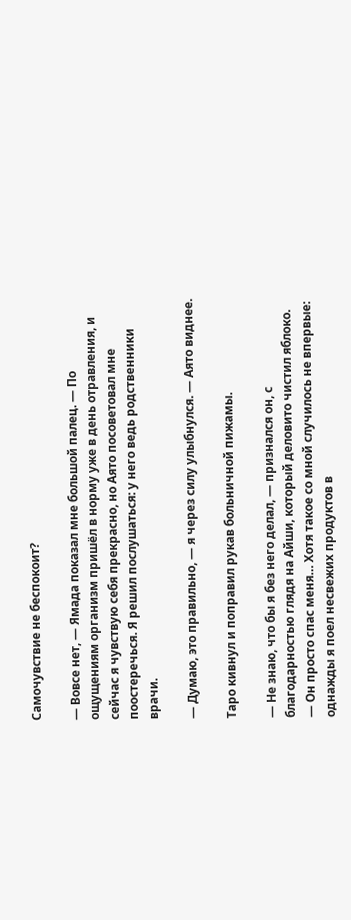Самочувствие не беспокоит?

— Вовсе нет, — Ямада показал мне большой палец. — По ощущениям организм пришёл в норму уже в день отравления, и сейчас я чувствую себя прекрасно, но Аято посоветовал мне поостеречься. Я решил послушаться: у него ведь родственники врачи.

— Думаю, это правильно, — я через силу улыбнулся. — Аято виднее.

Таро кивнул и поправил рукав больничной пижамы.

— Не знаю, что бы я без него делал, — признался он, с благодарностью глядя на Айши, который деловито чистил яблоко. — Он просто спас меня… Хотя такое со мной случилось не впервые: однажды я поел несвежих продуктов в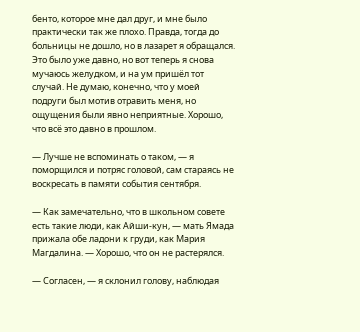бенто, которое мне дал друг, и мне было практически так же плохо. Правда, тогда до больницы не дошло, но в лазарет я обращался. Это было уже давно, но вот теперь я снова мучаюсь желудком, и на ум пришёл тот случай. Не думаю, конечно, что у моей подруги был мотив отравить меня, но ощущения были явно неприятные. Хорошо, что всё это давно в прошлом.

— Лучше не вспоминать о таком, — я поморщился и потряс головой, сам стараясь не воскресать в памяти события сентября.

— Как замечательно, что в школьном совете есть такие люди, как Айши-кун, — мать Ямада прижала обе ладони к груди, как Мария Магдалина. — Хорошо, что он не растерялся.

— Согласен, — я склонил голову, наблюдая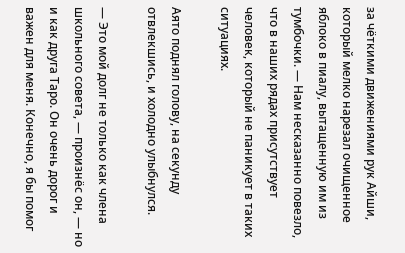за чёткими движениями рук Айши, который мелко нарезал очищенное яблоко в пиалу, вытащенную им из тумбочки. — Нам несказанно повезло, что в наших рядах присутствует человек, который не паникует в таких ситуациях.

Аято поднял голову, на секунду отвлекшись, и холодно улыбнулся.

— Это мой долг не только как члена школьного совета, — произнёс он, — но и как друга Таро. Он очень дорог и важен для меня. Конечно, я бы помог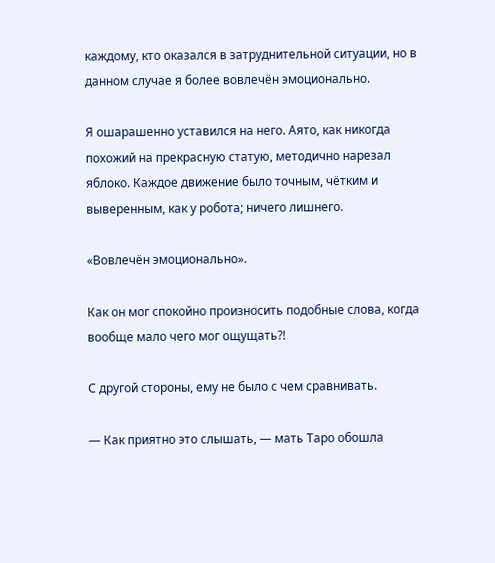каждому, кто оказался в затруднительной ситуации, но в данном случае я более вовлечён эмоционально.

Я ошарашенно уставился на него. Аято, как никогда похожий на прекрасную статую, методично нарезал яблоко. Каждое движение было точным, чётким и выверенным, как у робота; ничего лишнего.

«Вовлечён эмоционально».

Как он мог спокойно произносить подобные слова, когда вообще мало чего мог ощущать?!

С другой стороны, ему не было с чем сравнивать.

— Как приятно это слышать, — мать Таро обошла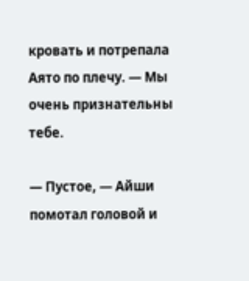кровать и потрепала Аято по плечу. — Мы очень признательны тебе.

— Пустое, — Айши помотал головой и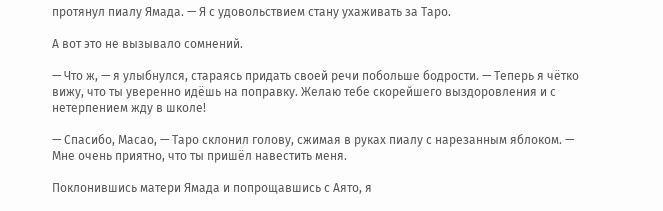протянул пиалу Ямада. — Я с удовольствием стану ухаживать за Таро.

А вот это не вызывало сомнений.

— Что ж, — я улыбнулся, стараясь придать своей речи побольше бодрости. — Теперь я чётко вижу, что ты уверенно идёшь на поправку. Желаю тебе скорейшего выздоровления и с нетерпением жду в школе!

— Спасибо, Масао, — Таро склонил голову, сжимая в руках пиалу с нарезанным яблоком. — Мне очень приятно, что ты пришёл навестить меня.

Поклонившись матери Ямада и попрощавшись с Аято, я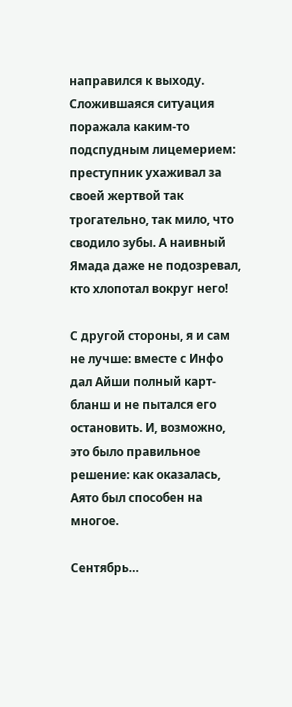направился к выходу. Сложившаяся ситуация поражала каким-то подспудным лицемерием: преступник ухаживал за своей жертвой так трогательно, так мило, что сводило зубы. А наивный Ямада даже не подозревал, кто хлопотал вокруг него!

С другой стороны, я и сам не лучше: вместе с Инфо дал Айши полный карт-бланш и не пытался его остановить. И, возможно, это было правильное решение: как оказалась, Аято был способен на многое.

Сентябрь…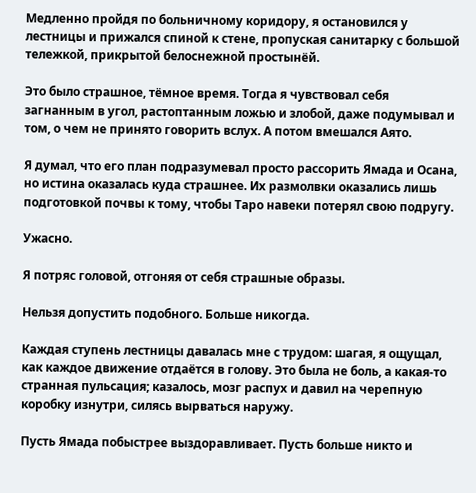Медленно пройдя по больничному коридору, я остановился у лестницы и прижался спиной к стене, пропуская санитарку с большой тележкой, прикрытой белоснежной простынёй.

Это было страшное, тёмное время. Тогда я чувствовал себя загнанным в угол, растоптанным ложью и злобой, даже подумывал и том, о чем не принято говорить вслух. А потом вмешался Аято.

Я думал, что его план подразумевал просто рассорить Ямада и Осана, но истина оказалась куда страшнее. Их размолвки оказались лишь подготовкой почвы к тому, чтобы Таро навеки потерял свою подругу.

Ужасно.

Я потряс головой, отгоняя от себя страшные образы.

Нельзя допустить подобного. Больше никогда.

Каждая ступень лестницы давалась мне с трудом: шагая, я ощущал, как каждое движение отдаётся в голову. Это была не боль, а какая-то странная пульсация; казалось, мозг распух и давил на черепную коробку изнутри, силясь вырваться наружу.

Пусть Ямада побыстрее выздоравливает. Пусть больше никто и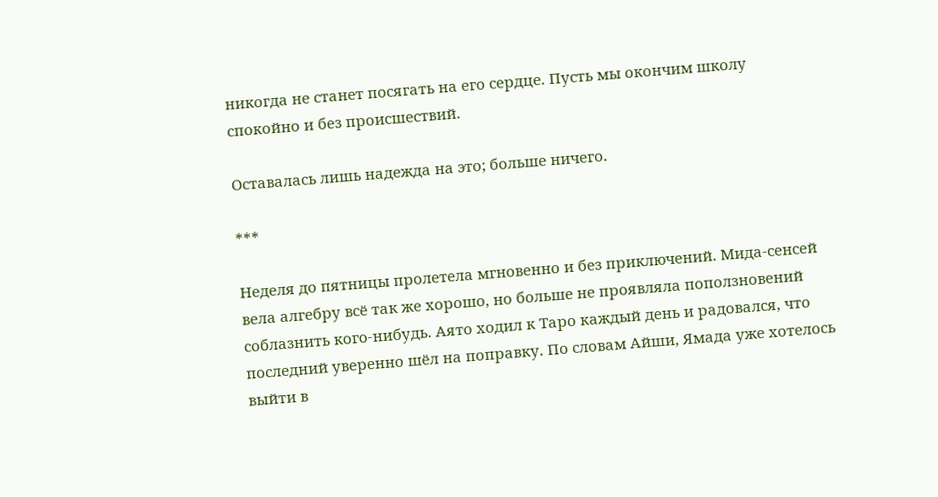никогда не станет посягать на его сердце. Пусть мы окончим школу спокойно и без происшествий.

Оставалась лишь надежда на это; больше ничего.

***

Неделя до пятницы пролетела мгновенно и без приключений. Мида-сенсей вела алгебру всё так же хорошо, но больше не проявляла поползновений соблазнить кого-нибудь. Аято ходил к Таро каждый день и радовался, что последний уверенно шёл на поправку. По словам Айши, Ямада уже хотелось выйти в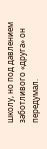школу, но под давлением заботливого «друга» он передумал.